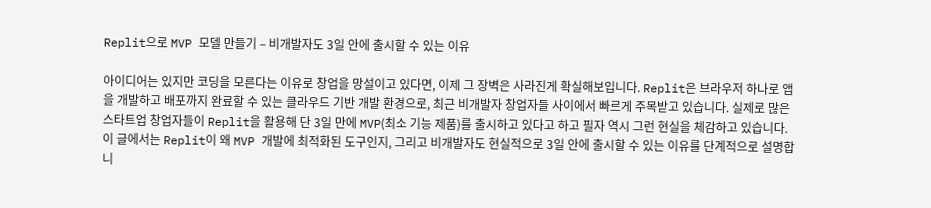Replit으로 MVP 모델 만들기 – 비개발자도 3일 안에 출시할 수 있는 이유

아이디어는 있지만 코딩을 모른다는 이유로 창업을 망설이고 있다면, 이제 그 장벽은 사라진게 확실해보입니다. Replit은 브라우저 하나로 앱을 개발하고 배포까지 완료할 수 있는 클라우드 기반 개발 환경으로, 최근 비개발자 창업자들 사이에서 빠르게 주목받고 있습니다. 실제로 많은 스타트업 창업자들이 Replit을 활용해 단 3일 만에 MVP(최소 기능 제품)를 출시하고 있다고 하고 필자 역시 그런 현실을 체감하고 있습니다. 이 글에서는 Replit이 왜 MVP 개발에 최적화된 도구인지, 그리고 비개발자도 현실적으로 3일 안에 출시할 수 있는 이유를 단계적으로 설명합니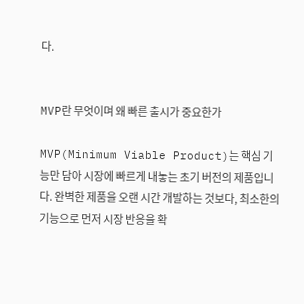다.


MVP란 무엇이며 왜 빠른 출시가 중요한가

MVP(Minimum Viable Product)는 핵심 기능만 담아 시장에 빠르게 내놓는 초기 버전의 제품입니다. 완벽한 제품을 오랜 시간 개발하는 것보다, 최소한의 기능으로 먼저 시장 반응을 확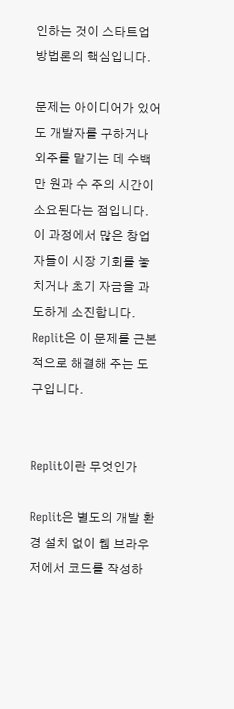인하는 것이 스타트업 방법론의 핵심입니다.

문제는 아이디어가 있어도 개발자를 구하거나 외주를 맡기는 데 수백만 원과 수 주의 시간이 소요된다는 점입니다. 이 과정에서 많은 창업자들이 시장 기회를 놓치거나 초기 자금을 과도하게 소진합니다. Replit은 이 문제를 근본적으로 해결해 주는 도구입니다.


Replit이란 무엇인가

Replit은 별도의 개발 환경 설치 없이 웹 브라우저에서 코드를 작성하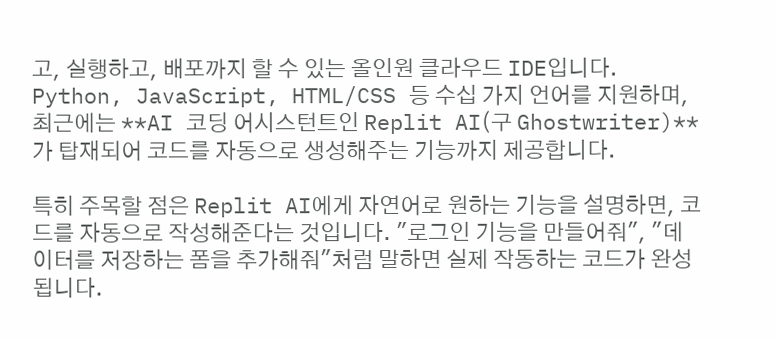고, 실행하고, 배포까지 할 수 있는 올인원 클라우드 IDE입니다. Python, JavaScript, HTML/CSS 등 수십 가지 언어를 지원하며, 최근에는 **AI 코딩 어시스턴트인 Replit AI(구 Ghostwriter)**가 탑재되어 코드를 자동으로 생성해주는 기능까지 제공합니다.

특히 주목할 점은 Replit AI에게 자연어로 원하는 기능을 설명하면, 코드를 자동으로 작성해준다는 것입니다. "로그인 기능을 만들어줘", "데이터를 저장하는 폼을 추가해줘"처럼 말하면 실제 작동하는 코드가 완성됩니다.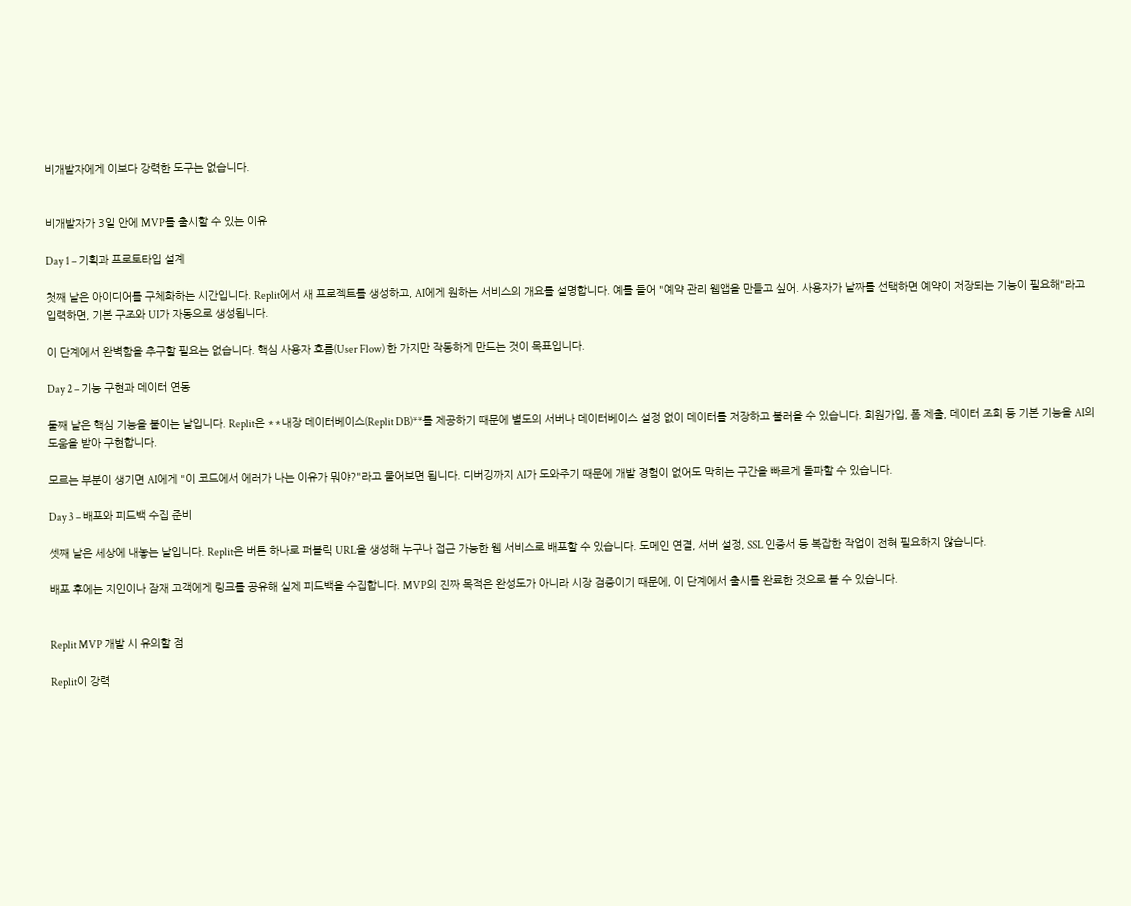비개발자에게 이보다 강력한 도구는 없습니다.


비개발자가 3일 안에 MVP를 출시할 수 있는 이유

Day 1 – 기획과 프로토타입 설계

첫째 날은 아이디어를 구체화하는 시간입니다. Replit에서 새 프로젝트를 생성하고, AI에게 원하는 서비스의 개요를 설명합니다. 예를 들어 "예약 관리 웹앱을 만들고 싶어. 사용자가 날짜를 선택하면 예약이 저장되는 기능이 필요해"라고 입력하면, 기본 구조와 UI가 자동으로 생성됩니다.

이 단계에서 완벽함을 추구할 필요는 없습니다. 핵심 사용자 흐름(User Flow) 한 가지만 작동하게 만드는 것이 목표입니다.

Day 2 – 기능 구현과 데이터 연동

둘째 날은 핵심 기능을 붙이는 날입니다. Replit은 **내장 데이터베이스(Replit DB)**를 제공하기 때문에 별도의 서버나 데이터베이스 설정 없이 데이터를 저장하고 불러올 수 있습니다. 회원가입, 폼 제출, 데이터 조회 등 기본 기능을 AI의 도움을 받아 구현합니다.

모르는 부분이 생기면 AI에게 "이 코드에서 에러가 나는 이유가 뭐야?"라고 물어보면 됩니다. 디버깅까지 AI가 도와주기 때문에 개발 경험이 없어도 막히는 구간을 빠르게 돌파할 수 있습니다.

Day 3 – 배포와 피드백 수집 준비

셋째 날은 세상에 내놓는 날입니다. Replit은 버튼 하나로 퍼블릭 URL을 생성해 누구나 접근 가능한 웹 서비스로 배포할 수 있습니다. 도메인 연결, 서버 설정, SSL 인증서 등 복잡한 작업이 전혀 필요하지 않습니다.

배포 후에는 지인이나 잠재 고객에게 링크를 공유해 실제 피드백을 수집합니다. MVP의 진짜 목적은 완성도가 아니라 시장 검증이기 때문에, 이 단계에서 출시를 완료한 것으로 볼 수 있습니다.


Replit MVP 개발 시 유의할 점

Replit이 강력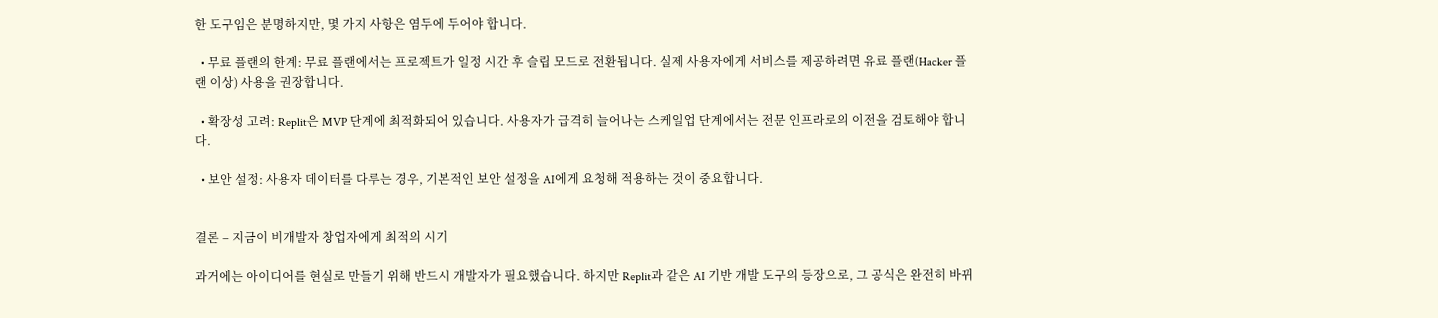한 도구임은 분명하지만, 몇 가지 사항은 염두에 두어야 합니다.

  • 무료 플랜의 한계: 무료 플랜에서는 프로젝트가 일정 시간 후 슬립 모드로 전환됩니다. 실제 사용자에게 서비스를 제공하려면 유료 플랜(Hacker 플랜 이상) 사용을 권장합니다.

  • 확장성 고려: Replit은 MVP 단계에 최적화되어 있습니다. 사용자가 급격히 늘어나는 스케일업 단계에서는 전문 인프라로의 이전을 검토해야 합니다.

  • 보안 설정: 사용자 데이터를 다루는 경우, 기본적인 보안 설정을 AI에게 요청해 적용하는 것이 중요합니다.


결론 – 지금이 비개발자 창업자에게 최적의 시기

과거에는 아이디어를 현실로 만들기 위해 반드시 개발자가 필요했습니다. 하지만 Replit과 같은 AI 기반 개발 도구의 등장으로, 그 공식은 완전히 바뀌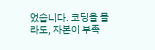었습니다. 코딩을 몰라도, 자본이 부족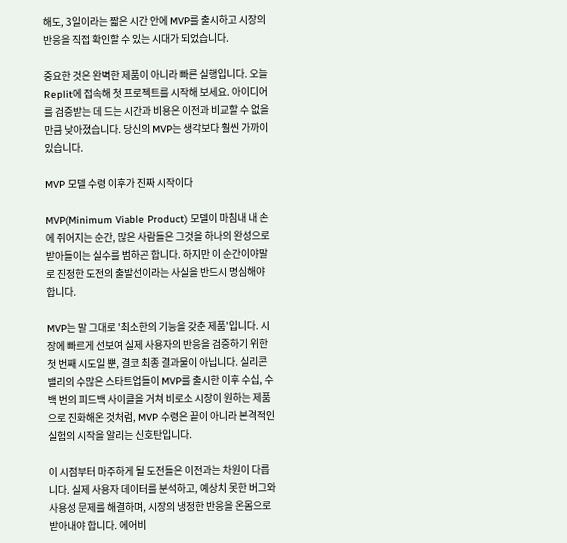해도, 3일이라는 짧은 시간 안에 MVP를 출시하고 시장의 반응을 직접 확인할 수 있는 시대가 되었습니다.

중요한 것은 완벽한 제품이 아니라 빠른 실행입니다. 오늘 Replit에 접속해 첫 프로젝트를 시작해 보세요. 아이디어를 검증받는 데 드는 시간과 비용은 이전과 비교할 수 없을 만큼 낮아졌습니다. 당신의 MVP는 생각보다 훨씬 가까이 있습니다.

MVP 모델 수령 이후가 진짜 시작이다

MVP(Minimum Viable Product) 모델이 마침내 내 손에 쥐어지는 순간, 많은 사람들은 그것을 하나의 완성으로 받아들이는 실수를 범하곤 합니다. 하지만 이 순간이야말로 진정한 도전의 출발선이라는 사실을 반드시 명심해야 합니다.

MVP는 말 그대로 '최소한의 기능을 갖춘 제품'입니다. 시장에 빠르게 선보여 실제 사용자의 반응을 검증하기 위한 첫 번째 시도일 뿐, 결코 최종 결과물이 아닙니다. 실리콘밸리의 수많은 스타트업들이 MVP를 출시한 이후 수십, 수백 번의 피드백 사이클을 거쳐 비로소 시장이 원하는 제품으로 진화해온 것처럼, MVP 수령은 끝이 아니라 본격적인 실험의 시작을 알리는 신호탄입니다.

이 시점부터 마주하게 될 도전들은 이전과는 차원이 다릅니다. 실제 사용자 데이터를 분석하고, 예상치 못한 버그와 사용성 문제를 해결하며, 시장의 냉정한 반응을 온몸으로 받아내야 합니다. 에어비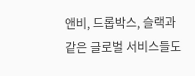앤비, 드롭박스, 슬랙과 같은 글로벌 서비스들도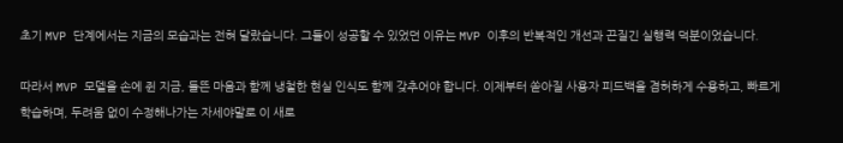초기 MVP 단계에서는 지금의 모습과는 전혀 달랐습니다. 그들이 성공할 수 있었던 이유는 MVP 이후의 반복적인 개선과 끈질긴 실행력 덕분이었습니다.

따라서 MVP 모델을 손에 쥔 지금, 들뜬 마음과 함께 냉철한 현실 인식도 함께 갖추어야 합니다. 이제부터 쏟아질 사용자 피드백을 겸허하게 수용하고, 빠르게 학습하며, 두려움 없이 수정해나가는 자세야말로 이 새로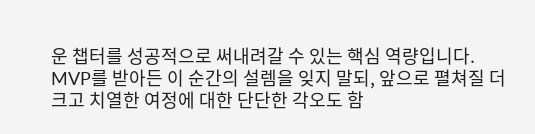운 챕터를 성공적으로 써내려갈 수 있는 핵심 역량입니다. MVP를 받아든 이 순간의 설렘을 잊지 말되, 앞으로 펼쳐질 더 크고 치열한 여정에 대한 단단한 각오도 함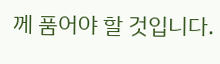께 품어야 할 것입니다.